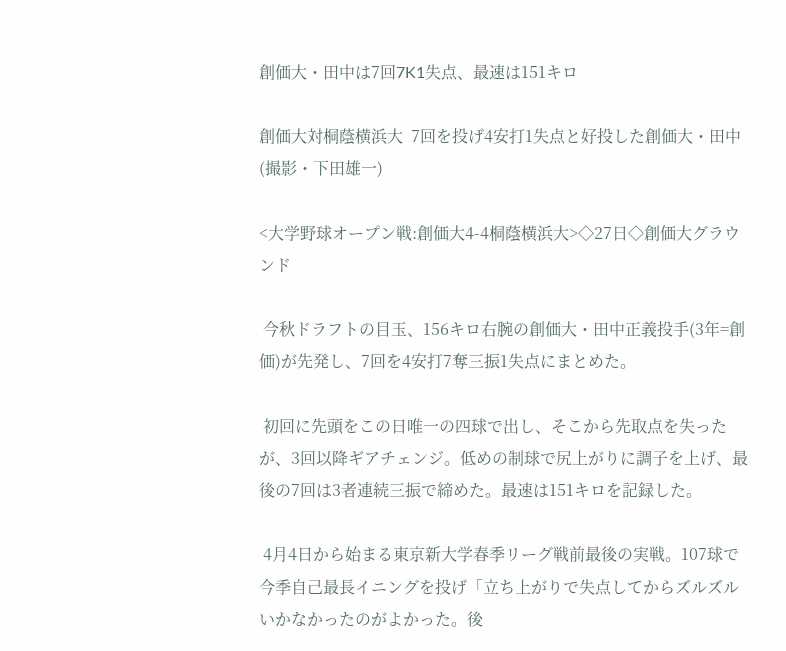創価大・田中は7回7K1失点、最速は151キロ

創価大対桐蔭横浜大  7回を投げ4安打1失点と好投した創価大・田中(撮影・下田雄一)

<大学野球オープン戦:創価大4-4桐蔭横浜大>◇27日◇創価大グラウンド

 今秋ドラフトの目玉、156キロ右腕の創価大・田中正義投手(3年=創価)が先発し、7回を4安打7奪三振1失点にまとめた。

 初回に先頭をこの日唯一の四球で出し、そこから先取点を失ったが、3回以降ギアチェンジ。低めの制球で尻上がりに調子を上げ、最後の7回は3者連続三振で締めた。最速は151キロを記録した。

 4月4日から始まる東京新大学春季リーグ戦前最後の実戦。107球で今季自己最長イニングを投げ「立ち上がりで失点してからズルズルいかなかったのがよかった。後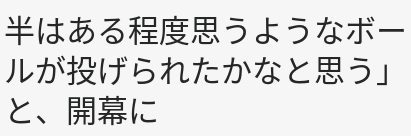半はある程度思うようなボールが投げられたかなと思う」と、開幕に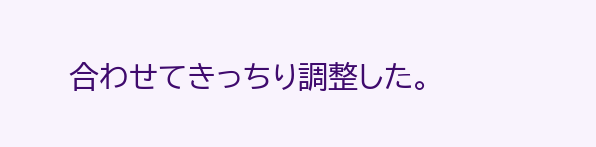合わせてきっちり調整した。